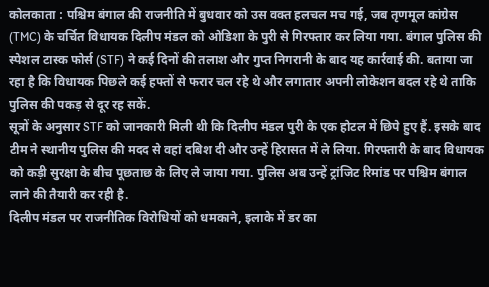कोलकाता : पश्चिम बंगाल की राजनीति में बुधवार को उस वक्त हलचल मच गई, जब तृणमूल कांग्रेस (TMC) के चर्चित विधायक दिलीप मंडल को ओडिशा के पुरी से गिरफ्तार कर लिया गया. बंगाल पुलिस की स्पेशल टास्क फोर्स (STF) ने कई दिनों की तलाश और गुप्त निगरानी के बाद यह कार्रवाई की. बताया जा रहा है कि विधायक पिछले कई हफ्तों से फरार चल रहे थे और लगातार अपनी लोकेशन बदल रहे थे ताकि पुलिस की पकड़ से दूर रह सकें.
सूत्रों के अनुसार STF को जानकारी मिली थी कि दिलीप मंडल पुरी के एक होटल में छिपे हुए हैं. इसके बाद टीम ने स्थानीय पुलिस की मदद से वहां दबिश दी और उन्हें हिरासत में ले लिया. गिरफ्तारी के बाद विधायक को कड़ी सुरक्षा के बीच पूछताछ के लिए ले जाया गया. पुलिस अब उन्हें ट्रांजिट रिमांड पर पश्चिम बंगाल लाने की तैयारी कर रही है.
दिलीप मंडल पर राजनीतिक विरोधियों को धमकाने, इलाके में डर का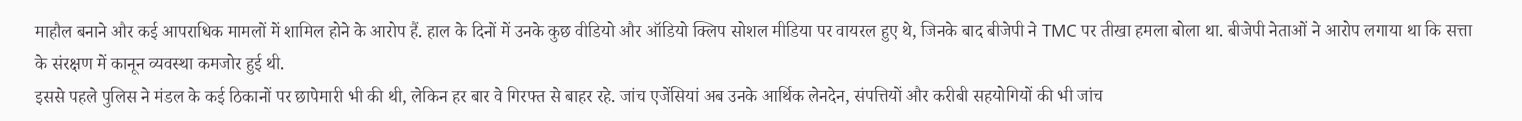माहौल बनाने और कई आपराधिक मामलों में शामिल होने के आरोप हैं. हाल के दिनों में उनके कुछ वीडियो और ऑडियो क्लिप सोशल मीडिया पर वायरल हुए थे, जिनके बाद बीजेपी ने TMC पर तीखा हमला बोला था. बीजेपी नेताओं ने आरोप लगाया था कि सत्ता के संरक्षण में कानून व्यवस्था कमजोर हुई थी.
इससे पहले पुलिस ने मंडल के कई ठिकानों पर छापेमारी भी की थी, लेकिन हर बार वे गिरफ्त से बाहर रहे. जांच एजेंसियां अब उनके आर्थिक लेनदेन, संपत्तियों और करीबी सहयोगियों की भी जांच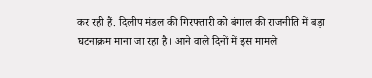कर रही हैं. दिलीप मंडल की गिरफ्तारी को बंगाल की राजनीति में बड़ा घटनाक्रम माना जा रहा है। आने वाले दिनों में इस मामले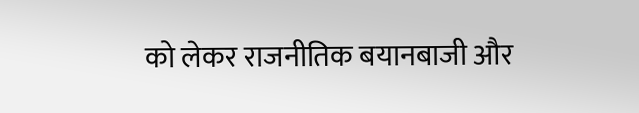को लेकर राजनीतिक बयानबाजी और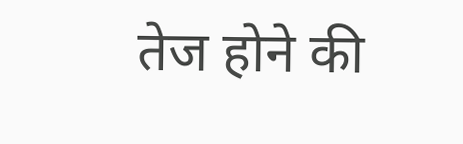तेज होने की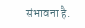संभावना है.